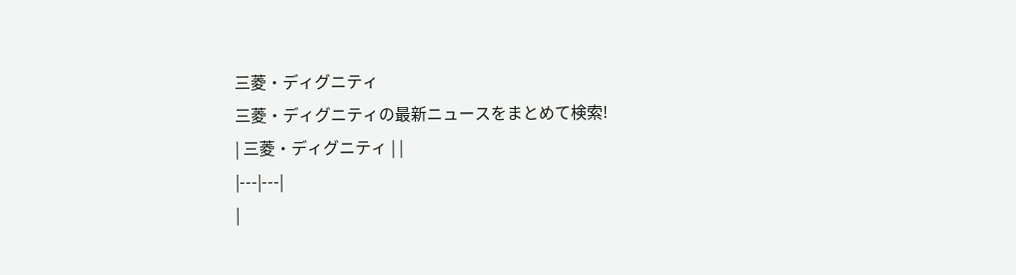三菱・ディグニティ
三菱・ディグニティの最新ニュースをまとめて検索!
| 三菱・ディグニティ | |
|---|---|
|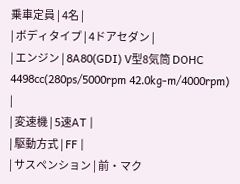乗車定員 | 4名 |
| ボディタイプ | 4ドアセダン |
| エンジン | 8A80(GDI) V型8気筒 DOHC 4498cc(280ps/5000rpm 42.0kg-m/4000rpm) |
| 変速機 | 5速AT |
| 駆動方式 | FF |
| サスペンション | 前・マク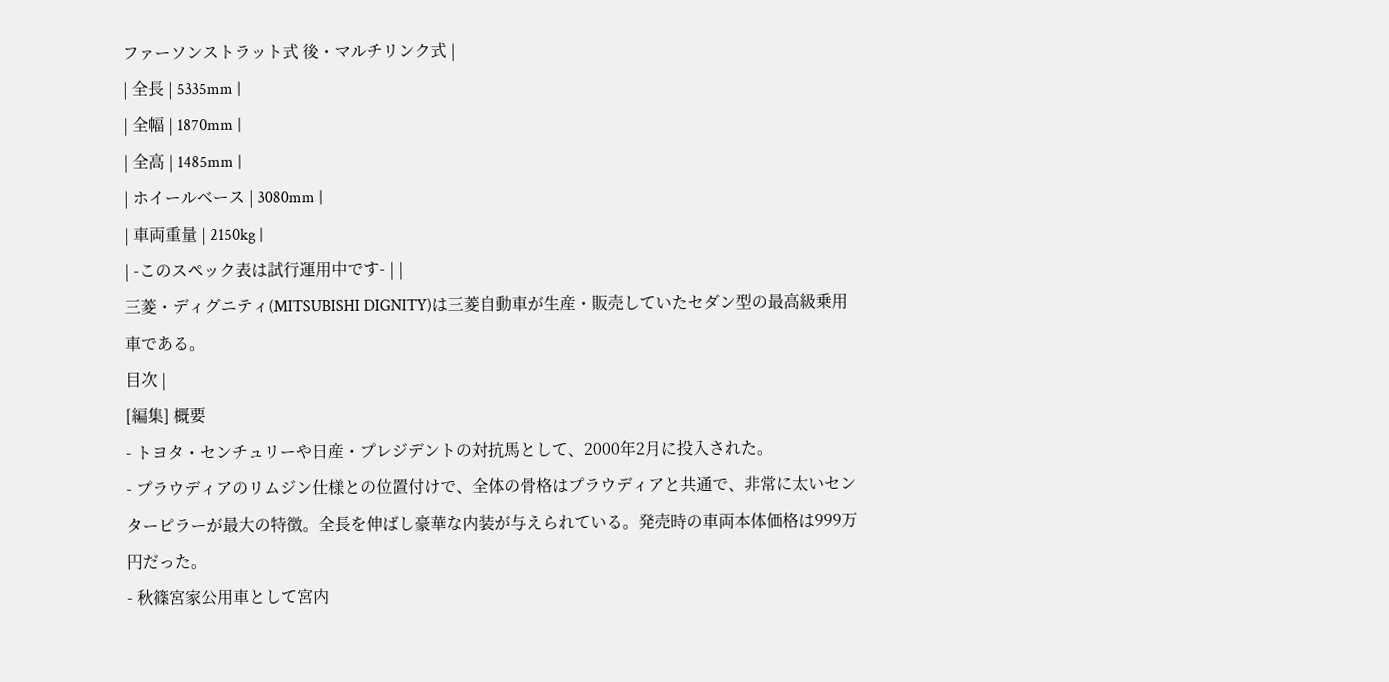ファーソンストラット式 後・マルチリンク式 |
| 全長 | 5335mm |
| 全幅 | 1870mm |
| 全高 | 1485mm |
| ホイールベース | 3080mm |
| 車両重量 | 2150kg |
| -このスペック表は試行運用中です- | |
三菱・ディグニティ(MITSUBISHI DIGNITY)は三菱自動車が生産・販売していたセダン型の最高級乗用車である。
目次 |
[編集] 概要
- トヨタ・センチュリーや日産・プレジデントの対抗馬として、2000年2月に投入された。
- プラウディアのリムジン仕様との位置付けで、全体の骨格はプラウディアと共通で、非常に太いセンターピラーが最大の特徴。全長を伸ばし豪華な内装が与えられている。発売時の車両本体価格は999万円だった。
- 秋篠宮家公用車として宮内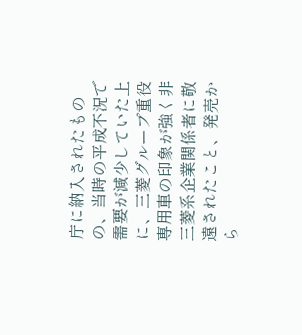庁に納入されたものの、当時の平成不況で需要が減少していた上に、三菱グループ重役専用車の印象が強く非三菱系企業関係者に敬遠されたこと、発売から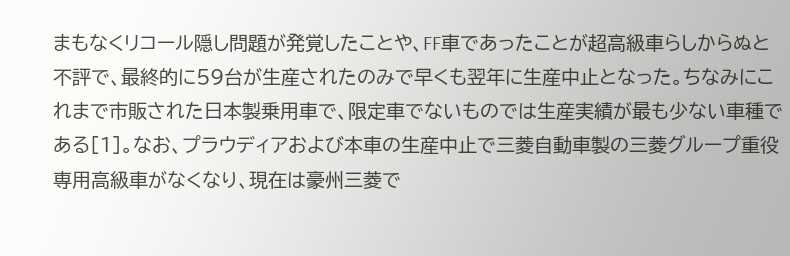まもなくリコール隠し問題が発覚したことや、FF車であったことが超高級車らしからぬと不評で、最終的に59台が生産されたのみで早くも翌年に生産中止となった。ちなみにこれまで市販された日本製乗用車で、限定車でないものでは生産実績が最も少ない車種である[1]。なお、プラウディアおよび本車の生産中止で三菱自動車製の三菱グループ重役専用高級車がなくなり、現在は豪州三菱で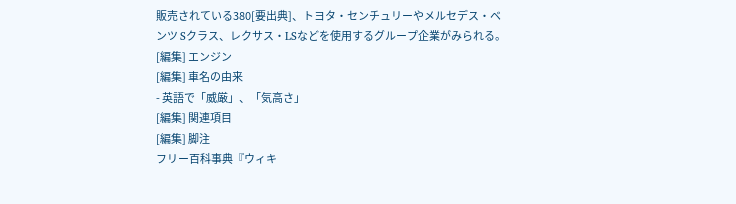販売されている380[要出典]、トヨタ・センチュリーやメルセデス・ベンツ Sクラス、レクサス・LSなどを使用するグループ企業がみられる。
[編集] エンジン
[編集] 車名の由来
- 英語で「威厳」、「気高さ」
[編集] 関連項目
[編集] 脚注
フリー百科事典『ウィキ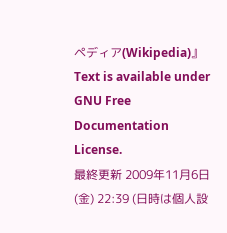ペディア(Wikipedia)』 Text is available under GNU Free Documentation License.
最終更新 2009年11月6日 (金) 22:39 (日時は個人設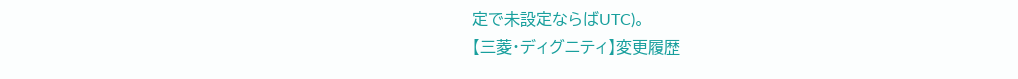定で未設定ならばUTC)。
【三菱・ディグニティ】変更履歴